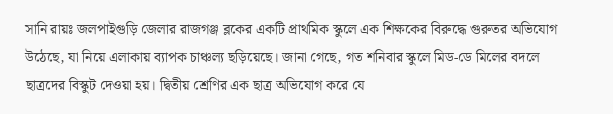সানি রায়ঃ জলপাইগুড়ি জেলার রাজগঞ্জ ব্লকের একটি প্রাথমিক স্কুলে এক শিক্ষকের বিরুদ্ধে গুরুতর অভিযোগ উঠেছে, যা নিয়ে এলাকায় ব্যাপক চাঞ্চল্য ছড়িয়েছে। জানা গেছে, গত শনিবার স্কুলে মিড-ডে মিলের বদলে ছাত্রদের বিস্কুট দেওয়া হয়। দ্বিতীয় শ্রেণির এক ছাত্র অভিযোগ করে যে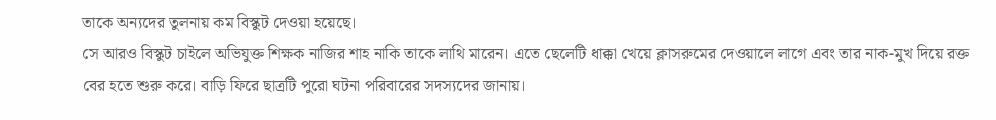তাকে অন্যদের তুলনায় কম বিস্কুট দেওয়া হয়েছে।
সে আরও বিস্কুট চাইলে অভিযুক্ত শিক্ষক নাজির শাহ নাকি তাকে লাথি মারেন। এতে ছেলেটি ধাক্কা খেয়ে ক্লাসরুমের দেওয়ালে লাগে এবং তার নাক-মুখ দিয়ে রক্ত বের হতে শুরু করে। বাড়ি ফিরে ছাত্রটি পুরো ঘটনা পরিবারের সদস্যদের জানায়।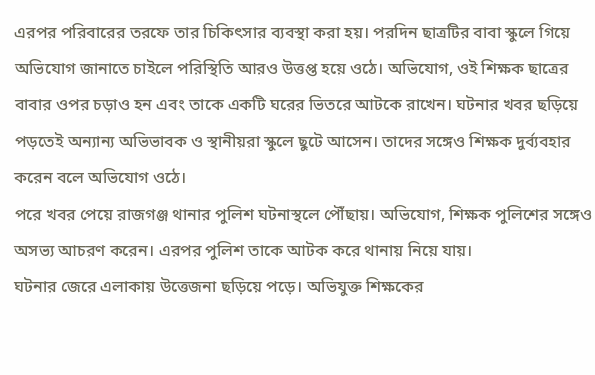এরপর পরিবারের তরফে তার চিকিৎসার ব্যবস্থা করা হয়। পরদিন ছাত্রটির বাবা স্কুলে গিয়ে অভিযোগ জানাতে চাইলে পরিস্থিতি আরও উত্তপ্ত হয়ে ওঠে। অভিযোগ, ওই শিক্ষক ছাত্রের বাবার ওপর চড়াও হন এবং তাকে একটি ঘরের ভিতরে আটকে রাখেন। ঘটনার খবর ছড়িয়ে পড়তেই অন্যান্য অভিভাবক ও স্থানীয়রা স্কুলে ছুটে আসেন। তাদের সঙ্গেও শিক্ষক দুর্ব্যবহার করেন বলে অভিযোগ ওঠে।
পরে খবর পেয়ে রাজগঞ্জ থানার পুলিশ ঘটনাস্থলে পৌঁছায়। অভিযোগ, শিক্ষক পুলিশের সঙ্গেও অসভ্য আচরণ করেন। এরপর পুলিশ তাকে আটক করে থানায় নিয়ে যায়।
ঘটনার জেরে এলাকায় উত্তেজনা ছড়িয়ে পড়ে। অভিযুক্ত শিক্ষকের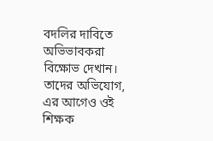বদলির দাবিতে অভিভাবকরা বিক্ষোভ দেখান। তাদের অভিযোগ, এর আগেও ওই শিক্ষক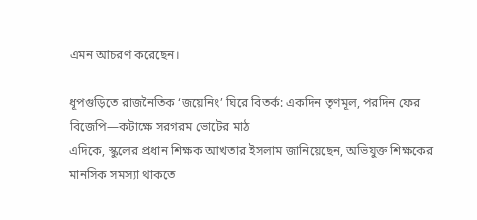এমন আচরণ করেছেন।

ধূপগুড়িতে রাজনৈতিক ‘জয়েনিং’ ঘিরে বিতর্ক: একদিন তৃণমূল, পরদিন ফের বিজেপি—কটাক্ষে সরগরম ভোটের মাঠ
এদিকে, স্কুলের প্রধান শিক্ষক আখতার ইসলাম জানিয়েছেন, অভিযুক্ত শিক্ষকের মানসিক সমস্যা থাকতে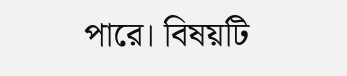পারে। বিষয়টি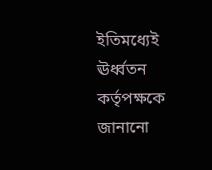ইতিমধ্যেই ঊর্ধ্বতন কর্তৃপক্ষকে জানানো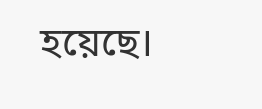হয়েছে।